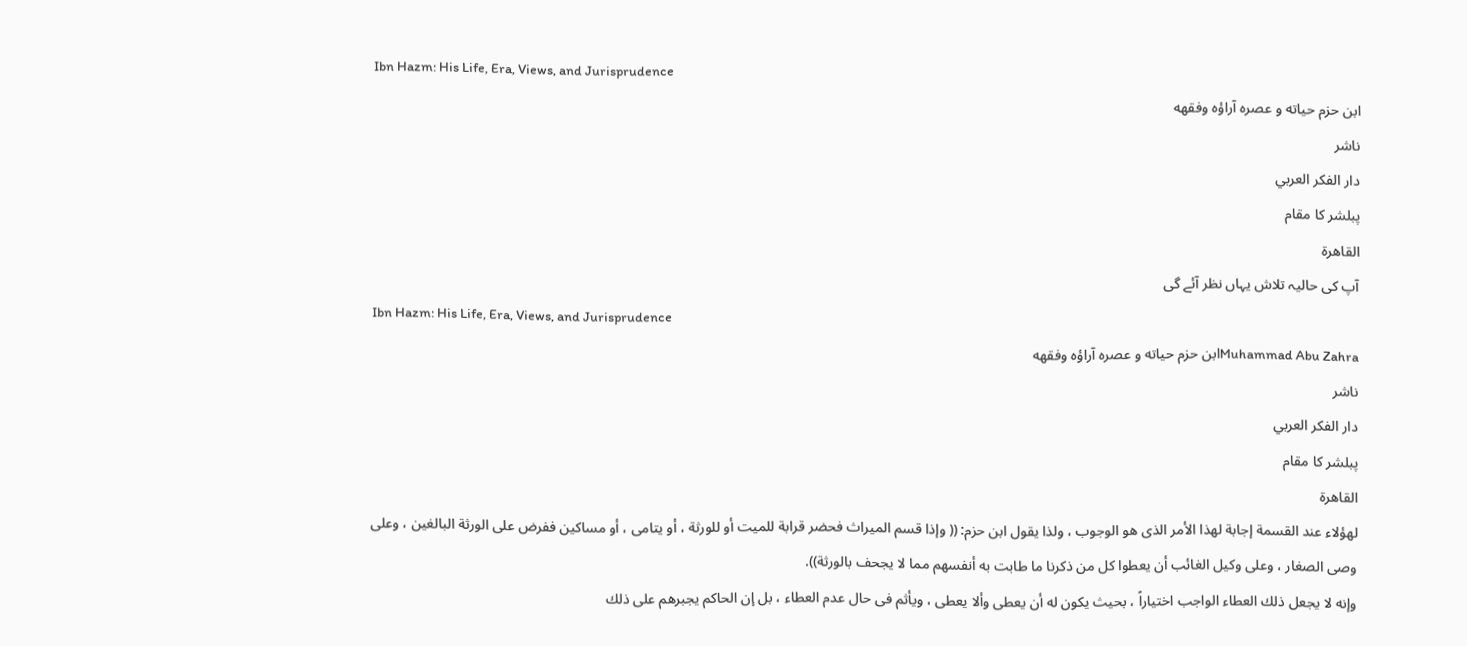Ibn Hazm: His Life, Era, Views, and Jurisprudence
ابن حزم حياته و عصره آراؤه وفقهه
ناشر
دار الفكر العربي
پبلشر کا مقام
القاهرة
آپ کی حالیہ تلاش یہاں نظر آئے گی
Ibn Hazm: His Life, Era, Views, and Jurisprudence
Muhammad Abu Zahraابن حزم حياته و عصره آراؤه وفقهه
ناشر
دار الفكر العربي
پبلشر کا مقام
القاهرة
لهؤلاء عند القسمة إجابة لهذا الأمر الذى هو الوجوب ، ولذا يقول ابن حزم: (( وإذا قسم الميراث فحضر قرابة للميت أو للورثة ، أو يتامى ، أو مساكين ففرض على الورثة البالغين ، وعلى وصى الصغار ، وعلى وكيل الغائب أن يعطوا كل من ذكرنا ما طابت به أنفسهم مما لا يجحف بالورثة)).
وإنه لا يجعل ذلك العطاء الواجب اختياراً ، بحيث يكون له أن يعطى وألا يعطى ، ويأثم فى حال عدم العطاء ، بل إن الحاكم يجبرهم على ذلك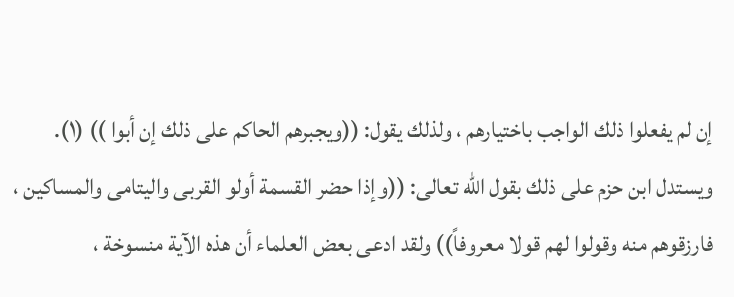إن لم يفعلوا ذلك الواجب باختيارهم ، ولذلك يقول: ((ويجبرهم الحاكم على ذلك إن أبوا )) (١).
ويستدل ابن حزم على ذلك بقول الله تعالى: ((وإذا حضر القسمة أولو القربى واليتامى والمساكين ، فارزقوهم منه وقولوا لهم قولا معروفاً)) ولقد ادعى بعض العلماء أن هذه الآية منسوخة ،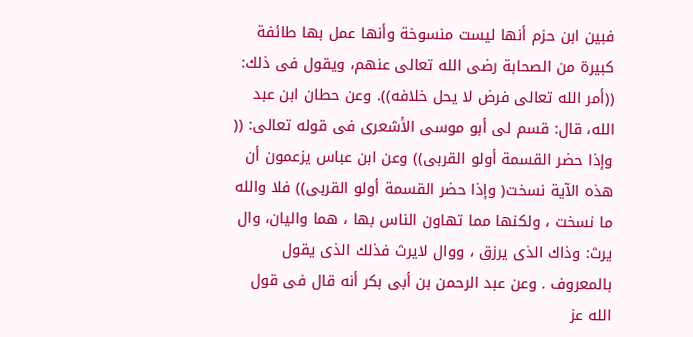فبين ابن حزم أنها ليست منسوخة وأنها عمل بها طائفة كبيرة من الصحابة رضى الله تعالى عنهم، ويقول فى ذلك: ((أمر الله تعالى فرض لا يحل خلافه)). وعن حطان ابن عبد الله، قال: قسم لى أبو موسى الأشعرى فى قوله تعالى: (( وإذا حضر القسمة أولو القربى)) وعن ابن عباس يزعمون أن هذه الآية نسخت( وإذا حضر القسمة أولو القربى)) فلا والله ما نسخت ، ولكنها مما تهاون الناس بها ، هما واليان، وال يرث: وذاك الذى يرزق ، ووال لايرث فذلك الذى يقول بالمعروف . وعن عبد الرحمن بن أبى بكر أنه قال فى قول الله عز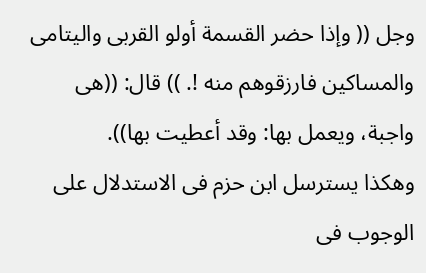وجل (( وإذا حضر القسمة أولو القربى واليتامى والمساكين فارزقوهم منه !. )) قال: ((هى واجبة، ويعمل بها: وقد أعطيت بها)).
وهكذا يسترسل ابن حزم فى الاستدلال على الوجوب فى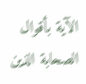الآية بأقوال الصحابة الذين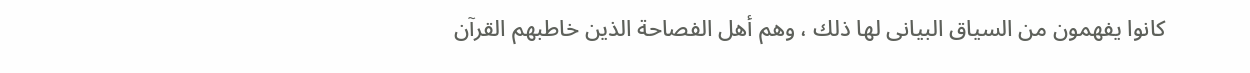كانوا يفهمون من السياق البيانى لها ذلك ، وهم أهل الفصاحة الذين خاطبهم القرآن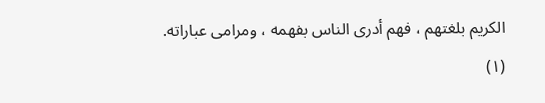الكريم بلغتهم ، فهم أدرى الناس بفهمه ، ومرامى عباراته.
(١)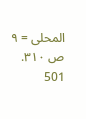المحلى = ٩ ص ٣١٠.
501